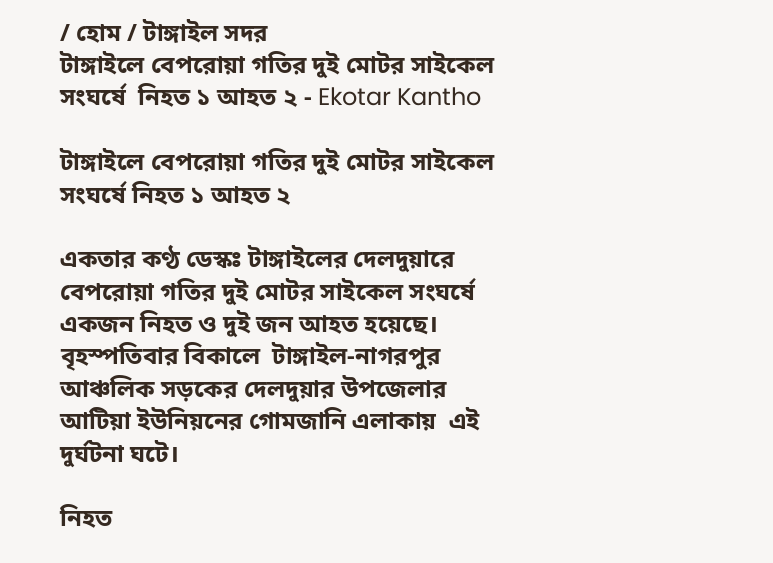/ হোম / টাঙ্গাইল সদর
টাঙ্গাইলে বেপরোয়া গতির দুই মোটর সাইকেল সংঘর্ষে  নিহত ১ আহত ২ - Ekotar Kantho

টাঙ্গাইলে বেপরোয়া গতির দুই মোটর সাইকেল সংঘর্ষে নিহত ১ আহত ২

একতার কণ্ঠ ডেস্কঃ টাঙ্গাইলের দেলদুয়ারে বেপরোয়া গতির দুই মোটর সাইকেল সংঘর্ষে একজন নিহত ও দুই জন আহত হয়েছে। বৃহস্পতিবার বিকালে  টাঙ্গাইল-নাগরপুর আঞ্চলিক সড়কের দেলদুয়ার উপজেলার আটিয়া ইউনিয়নের গোমজানি এলাকায়  এই দুর্ঘটনা ঘটে।

নিহত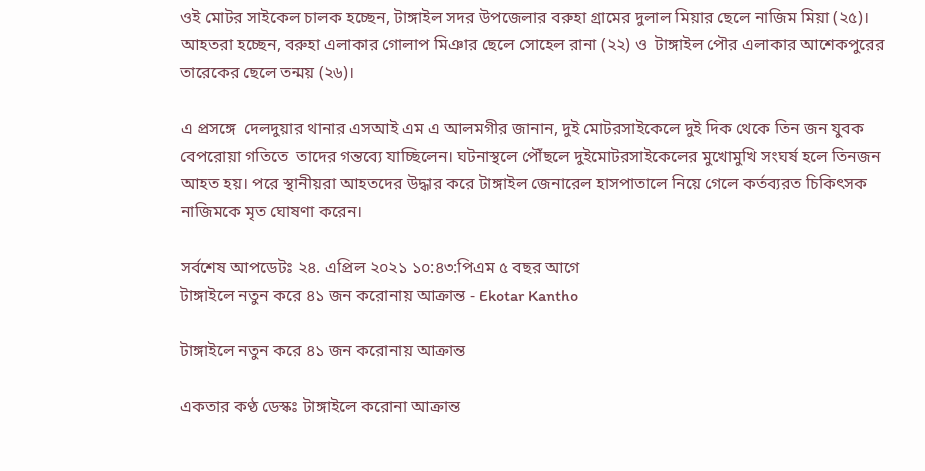ওই মোটর সাইকেল চালক হচ্ছেন, টাঙ্গাইল সদর উপজেলার বরুহা গ্রামের দুলাল মিয়ার ছেলে নাজিম মিয়া (২৫)।
আহতরা হচ্ছেন, বরুহা এলাকার গোলাপ মিঞার ছেলে সোহেল রানা (২২) ও  টাঙ্গাইল পৌর এলাকার আশেকপুরের তারেকের ছেলে তন্ময় (২৬)।

এ প্রসঙ্গে  দেলদুয়ার থানার এসআই এম এ আলমগীর জানান, দুই মোটরসাইকেলে দুই দিক থেকে তিন জন যুবক বেপরোয়া গতিতে  তাদের গন্তব্যে যাচ্ছিলেন। ঘটনাস্থলে পৌঁছলে দুইমোটরসাইকেলের মুখোমুখি সংঘর্ষ হলে তিনজন আহত হয়। পরে স্থানীয়রা আহতদের উদ্ধার করে টাঙ্গাইল জেনারেল হাসপাতালে নিয়ে গেলে কর্তব্যরত চিকিৎসক নাজিমকে মৃত ঘোষণা করেন।

সর্বশেষ আপডেটঃ ২৪. এপ্রিল ২০২১ ১০:৪৩:পিএম ৫ বছর আগে
টাঙ্গাইলে নতুন করে ৪১ জন করোনায় আক্রান্ত - Ekotar Kantho

টাঙ্গাইলে নতুন করে ৪১ জন করোনায় আক্রান্ত

একতার কণ্ঠ ডেস্কঃ টাঙ্গাইলে করোনা আক্রান্ত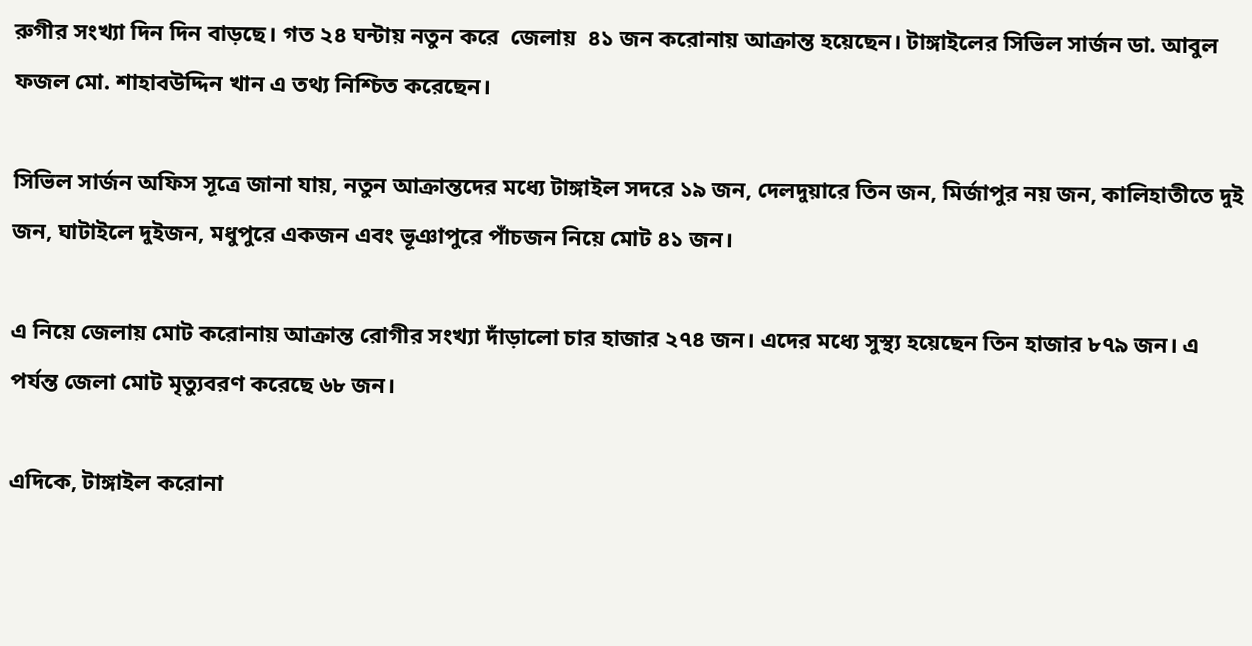রুগীর সংখ্যা দিন দিন বাড়ছে। গত ২৪ ঘন্টায় নতুন করে  জেলায়  ৪১ জন করোনায় আক্রান্ত হয়েছেন। টাঙ্গাইলের সিভিল সার্জন ডা. আবুল ফজল মো. শাহাবউদ্দিন খান এ তথ্য নিশ্চিত করেছেন।

সিভিল সার্জন অফিস সূত্রে জানা যায়, নতুন আক্রান্তদের মধ্যে টাঙ্গাইল সদরে ১৯ জন, দেলদুয়ারে তিন জন, মির্জাপুর নয় জন, কালিহাতীতে দুই জন, ঘাটাইলে দুইজন, মধুপুরে একজন এবং ভূঞাপুরে পাঁচজন নিয়ে মোট ৪১ জন।

এ নিয়ে জেলায় মোট করোনায় আক্রান্ত রোগীর সংখ্যা দাঁড়ালো চার হাজার ২৭৪ জন। এদের মধ্যে সুস্থ্য হয়েছেন তিন হাজার ৮৭৯ জন। এ পর্যন্ত জেলা মোট মৃত্যুবরণ করেছে ৬৮ জন।

এদিকে, টাঙ্গাইল করোনা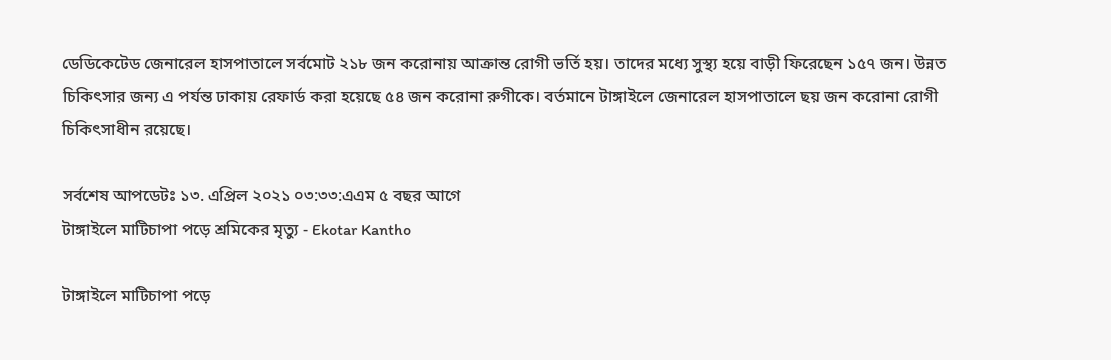ডেডিকেটেড জেনারেল হাসপাতালে সর্বমোট ২১৮ জন করোনায় আক্রান্ত রোগী ভর্তি হয়। তাদের মধ্যে সুস্থ্য হয়ে বাড়ী ফিরেছেন ১৫৭ জন। উন্নত চিকিৎসার জন্য এ পর্যন্ত ঢাকায় রেফার্ড করা হয়েছে ৫৪ জন করোনা রুগীকে। বর্তমানে টাঙ্গাইলে জেনারেল হাসপাতালে ছয় জন করোনা রোগী চিকিৎসাধীন রয়েছে।

সর্বশেষ আপডেটঃ ১৩. এপ্রিল ২০২১ ০৩:৩৩:এএম ৫ বছর আগে
টাঙ্গাইলে মাটিচাপা পড়ে শ্রমিকের মৃত্যু - Ekotar Kantho

টাঙ্গাইলে মাটিচাপা পড়ে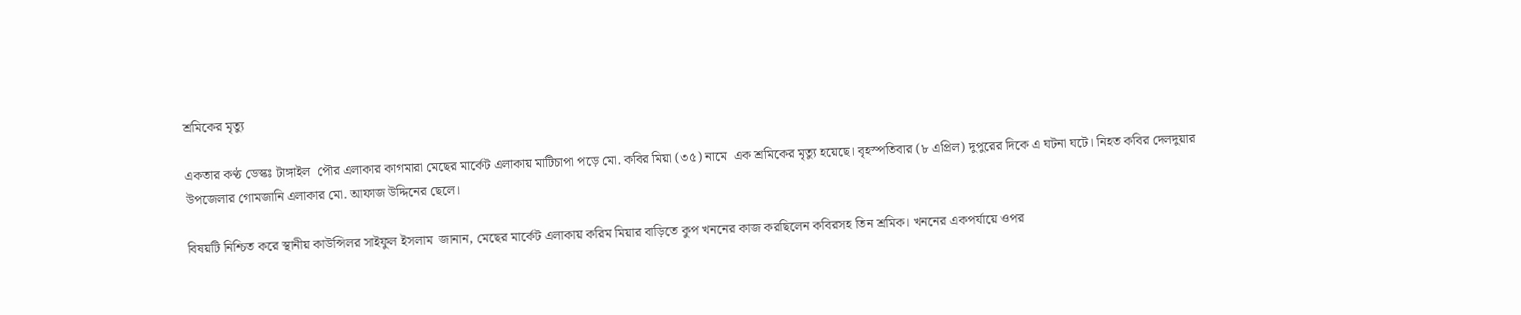শ্রমিকের মৃত্যু

একতার কণ্ঠ ডেস্কঃ টাঙ্গাইল  পৌর এলাকার কাগমারা মেছের মার্কেট এলাকায় মাটিচাপা পড়ে মো. কবির মিয়া (৩৫) নামে  এক শ্রমিকের মৃত্যু হয়েছে। বৃহস্পতিবার (৮ এপ্রিল) দুপুরের দিকে এ ঘটনা ঘটে। নিহত কবির দেলদুয়ার উপজেলার গোমজানি এলাকার মো. আফাজ উদ্দিনের ছেলে।

বিষয়টি নিশ্চিত করে স্থানীয় কাউন্সিলর সাইফুল ইসলাম  জানান, মেছের মার্কেট এলাকায় করিম মিয়ার বাড়িতে কুপ খননের কাজ করছিলেন কবিরসহ তিন শ্রমিক। খননের একপর্যায়ে ওপর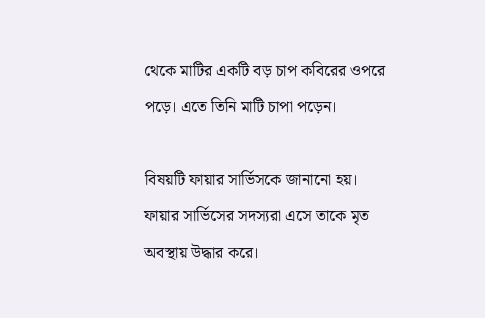থেকে মাটির একটি বড় চাপ কবিরের ওপরে পড়ে। এতে তিনি মাটি চাপা পড়েন।

বিষয়টি ফায়ার সার্ভিসকে জানানো হয়। ফায়ার সার্ভিসের সদস্যরা এসে তাকে মৃত অবস্থায় উদ্ধার করে।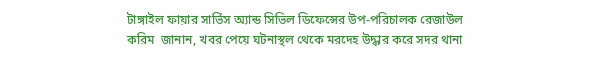টাঙ্গাইল ফায়ার সার্ভিস অ্যান্ড সিভিল ডিফেন্সের উপ-পরিচালক রেজাউল করিম  জানান, খবর পেয়ে ঘটনাস্থল থেকে মরদেহ উদ্ধার করে সদর থানা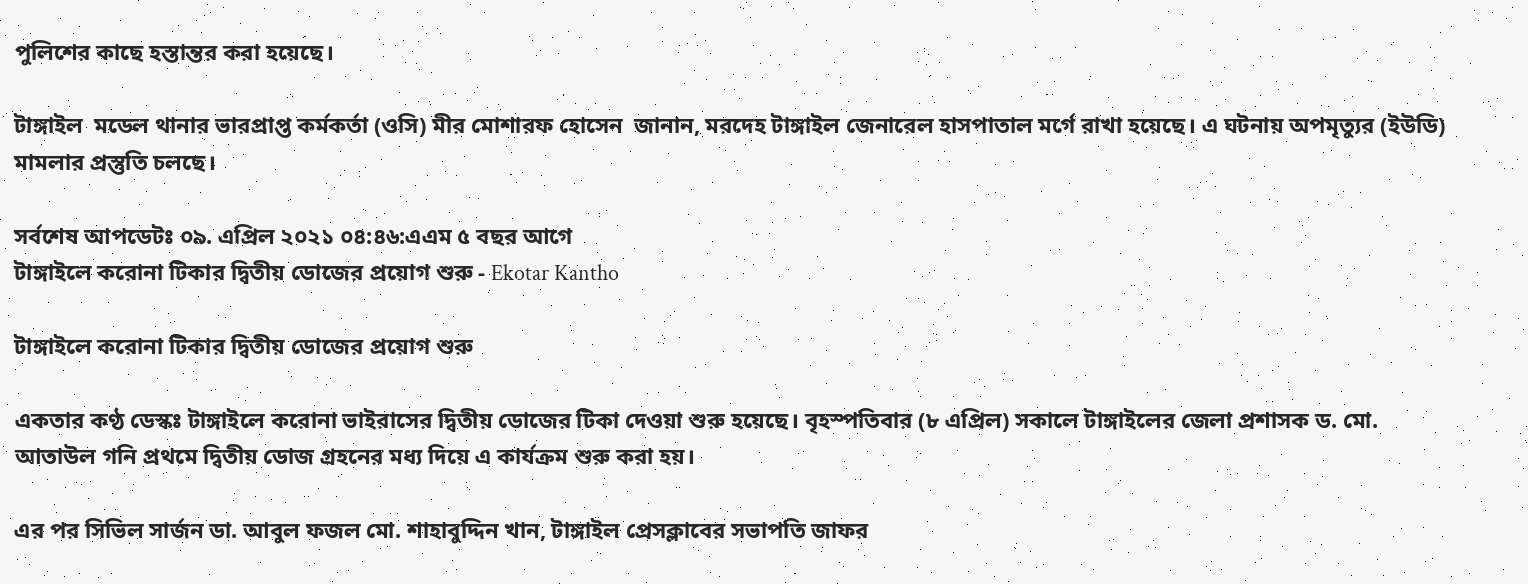পুলিশের কাছে হস্তান্তর করা হয়েছে।

টাঙ্গাইল  মডেল থানার ভারপ্রাপ্ত কর্মকর্তা (ওসি) মীর মোশারফ হোসেন  জানান, মরদেহ টাঙ্গাইল জেনারেল হাসপাতাল মর্গে রাখা হয়েছে। এ ঘটনায় অপমৃত্যুর (ইউডি) মামলার প্রস্তুতি চলছে।

সর্বশেষ আপডেটঃ ০৯. এপ্রিল ২০২১ ০৪:৪৬:এএম ৫ বছর আগে
টাঙ্গাইলে করোনা টিকার দ্বিতীয় ডোজের প্রয়োগ শুরু - Ekotar Kantho

টাঙ্গাইলে করোনা টিকার দ্বিতীয় ডোজের প্রয়োগ শুরু

একতার কণ্ঠ ডেস্কঃ টাঙ্গাইলে করোনা ভাইরাসের দ্বিতীয় ডোজের টিকা দেওয়া শুরু হয়েছে। বৃহস্পতিবার (৮ এপ্রিল) সকালে টাঙ্গাইলের জেলা প্রশাসক ড. মো. আতাউল গনি প্রথমে দ্বিতীয় ডোজ গ্রহনের মধ্য দিয়ে এ কার্যক্রম শুরু করা হয়।

এর পর সিভিল সার্জন ডা. আবুল ফজল মো. শাহাবুদ্দিন খান, টাঙ্গাইল প্রেসক্লাবের সভাপতি জাফর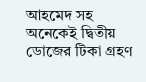আহমেদ সহ অনেকেই দ্বিতীয় ডোজের টিকা গ্রহণ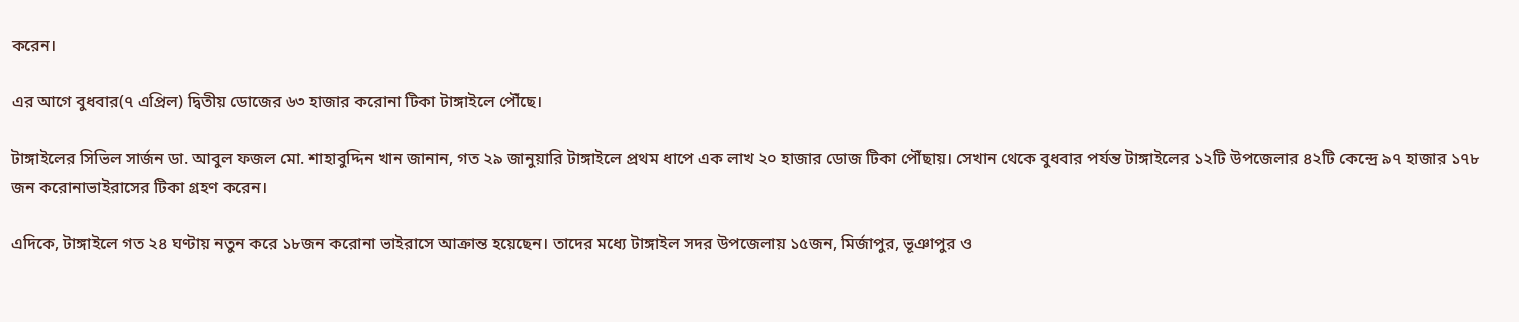করেন।

এর আগে বুধবার(৭ এপ্রিল) দ্বিতীয় ডোজের ৬৩ হাজার করোনা টিকা টাঙ্গাইলে পৌঁছে।

টাঙ্গাইলের সিভিল সার্জন ডা. আবুল ফজল মো. শাহাবুদ্দিন খান জানান, গত ২৯ জানুয়ারি টাঙ্গাইলে প্রথম ধাপে এক লাখ ২০ হাজার ডোজ টিকা পৌঁছায়। সেখান থেকে বুধবার পর্যন্ত টাঙ্গাইলের ১২টি উপজেলার ৪২টি কেন্দ্রে ৯৭ হাজার ১৭৮ জন করোনাভাইরাসের টিকা গ্রহণ করেন।

এদিকে, টাঙ্গাইলে গত ২৪ ঘণ্টায় নতুন করে ১৮জন করোনা ভাইরাসে আক্রান্ত হয়েছেন। তাদের মধ্যে টাঙ্গাইল সদর উপজেলায় ১৫জন, মির্জাপুর, ভূঞাপুর ও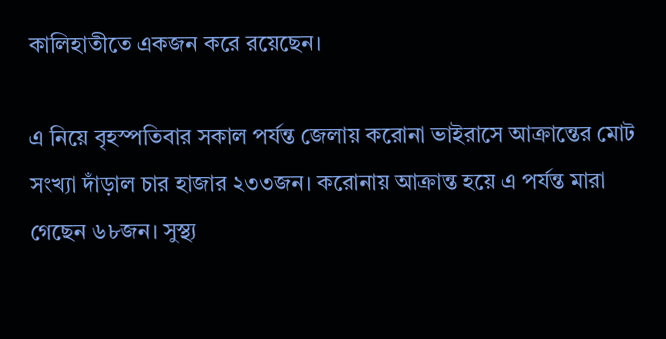কালিহাতীতে একজন করে রয়েছেন।

এ নিয়ে বৃহস্পতিবার সকাল পর্যন্ত জেলায় করোনা ভাইরাসে আক্রান্তের মোট সংখ্যা দাঁড়াল চার হাজার ২৩৩জন। করোনায় আক্রান্ত হয়ে এ পর্যন্ত মারা গেছেন ৬৮জন। সুস্থ্য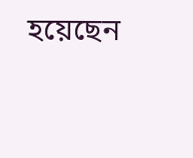হয়েছেন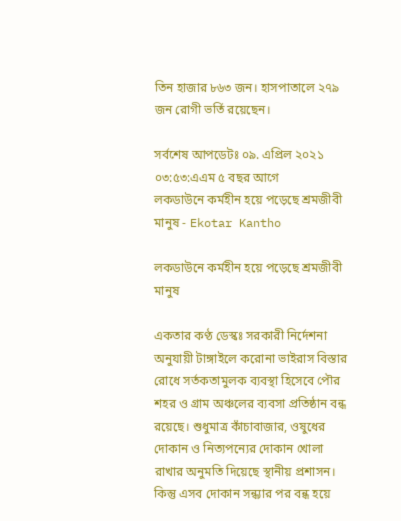তিন হাজার ৮৬৩ জন। হাসপাতালে ২৭৯ জন রোগী ভর্তি রয়েছেন।

সর্বশেষ আপডেটঃ ০৯. এপ্রিল ২০২১ ০৩:৫৩:এএম ৫ বছর আগে
লকডাউনে কর্মহীন হয়ে পড়েছে শ্রমজীবী মানুষ - Ekotar Kantho

লকডাউনে কর্মহীন হয়ে পড়েছে শ্রমজীবী মানুষ

একতার কণ্ঠ ডেস্কঃ সরকারী নির্দেশনা অনুযায়ী টাঙ্গাইলে করোনা ভাইরাস বিস্তার রোধে সর্তকতামুলক ব্যবস্থা হিসেবে পৌর শহর ও গ্রাম অঞ্চলের ব্যবসা প্রতিষ্ঠান বন্ধ রয়েছে। শুধুমাত্র কাঁচাবাজার, ওষুধের দোকান ও নিত্যপন্যের দোকান খোলা রাখার অনুমতি দিয়েছে স্থানীয় প্রশাসন। কিন্তু এসব দোকান সন্ধ্যার পর বন্ধ হয়ে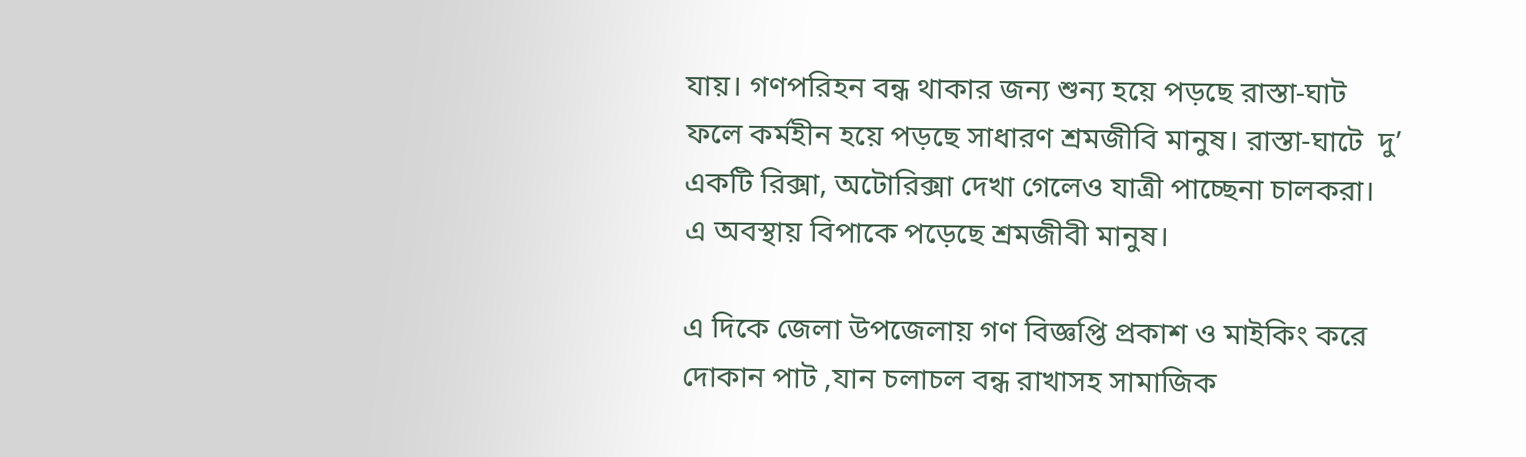যায়। গণপরিহন বন্ধ থাকার জন্য শুন্য হয়ে পড়ছে রাস্তা-ঘাট ফলে কর্মহীন হয়ে পড়ছে সাধারণ শ্রমজীবি মানুষ। রাস্তা-ঘাটে  দু’ একটি রিক্সা, অটোরিক্সা দেখা গেলেও যাত্রী পাচ্ছেনা চালকরা। এ অবস্থায় বিপাকে পড়েছে শ্রমজীবী মানুষ।

এ দিকে জেলা উপজেলায় গণ বিজ্ঞপ্তি প্রকাশ ও মাইকিং করে দোকান পাট ,যান চলাচল বন্ধ রাখাসহ সামাজিক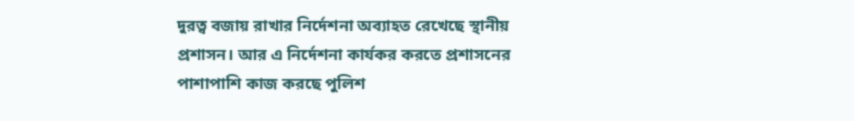দুরত্ব বজায় রাখার নির্দেশনা অব্যাহত রেখেছে স্থানীয় প্রশাসন। আর এ নির্দেশনা কার্যকর করতে প্রশাসনের পাশাপাশি কাজ করছে পুলিশ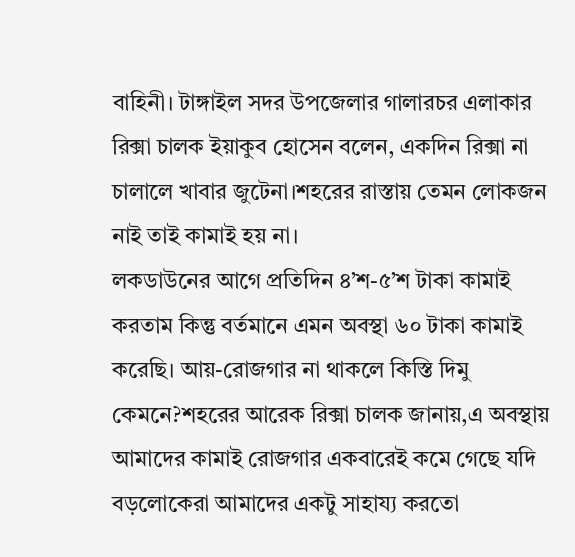বাহিনী। টাঙ্গাইল সদর উপজেলার গালারচর এলাকার রিক্সা চালক ইয়াকুব হোসেন বলেন, একদিন রিক্সা না চালালে খাবার জুটেনা।শহরের রাস্তায় তেমন লোকজন নাই তাই কামাই হয় না।
লকডাউনের আগে প্রতিদিন ৪’শ-৫’শ টাকা কামাই করতাম কিন্তু বর্তমানে এমন অবস্থা ৬০ টাকা কামাই করেছি। আয়-রোজগার না থাকলে কিস্তি দিমু কেমনে?শহরের আরেক রিক্সা চালক জানায়,এ অবস্থায় আমাদের কামাই রোজগার একবারেই কমে গেছে যদি বড়লোকেরা আমাদের একটু সাহায্য করতো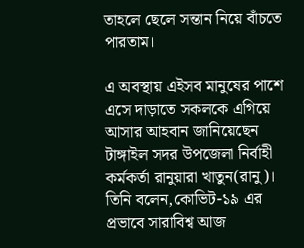তাহলে ছেলে সন্তান নিয়ে বাঁচতে পারতাম।

এ অবস্থায় এইসব মানুষের পাশে এসে দাড়াতে সকলকে এগিয়ে আসার আহবান জানিয়েছেন টাঙ্গাইল সদর উপজেলা নির্বাহী কর্মকর্তা রানুয়ারা খাতুন(রানু)। তিনি বলেন,কোভিট-১৯ এর প্রভাবে সারাবিশ্ব আজ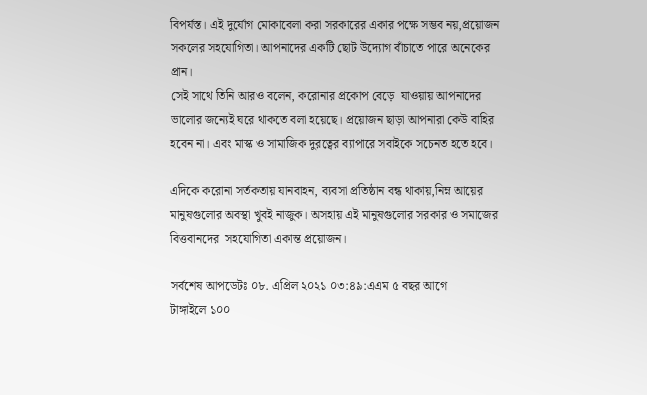বিপর্যস্ত। এই দুর্যোগ মোকাবেলা করা সরকারের একার পক্ষে সম্ভব নয়,প্রয়োজন সকলের সহযোগিতা। আপনাদের একটি ছোট উদ্যোগ বাঁচাতে পারে অনেকের প্রান।
সেই সাথে তিনি আরও বলেন, করোনার প্রকোপ বেড়ে  যাওয়ায় আপনাদের ভালোর জন্যেই ঘরে থাকতে বলা হয়েছে। প্রয়োজন ছাড়া আপনারা কেউ বাহির হবেন না। এবং মাস্ক ও সামাজিক দুরত্বের ব্যাপারে সবাইকে সচেনত হতে হবে।

এদিকে করোনা সর্তকতায় যানবাহন, ব্যবসা প্রতিষ্ঠান বন্ধ থাকায়,নিম্ন আয়ের মানুষগুলোর অবস্থা খুবই নাজুক। অসহায় এই মানুষগুলোর সরকার ও সমাজের বিত্তবানদের  সহযোগিতা একান্ত প্রয়োজন।

সর্বশেষ আপডেটঃ ০৮. এপ্রিল ২০২১ ০৩:৪৯:এএম ৫ বছর আগে
টাঙ্গাইলে ১০০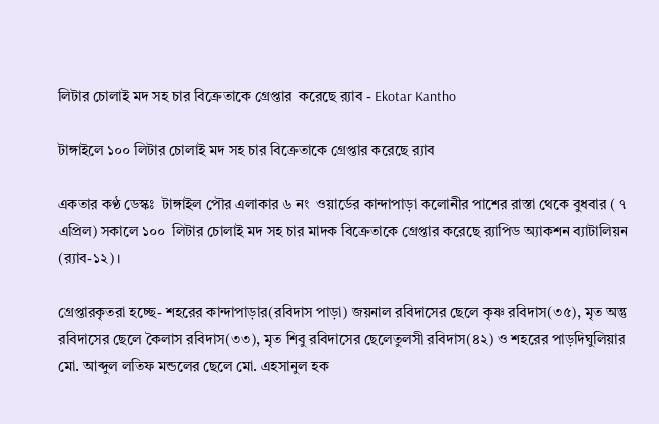লিটার চোলাই মদ সহ চার বিক্রেতাকে গ্রেপ্তার  করেছে র‌্যাব - Ekotar Kantho

টাঙ্গাইলে ১০০ লিটার চোলাই মদ সহ চার বিক্রেতাকে গ্রেপ্তার করেছে র‌্যাব

একতার কণ্ঠ ডেস্কঃ  টাঙ্গাইল পৌর এলাকার ৬ নং  ওয়ার্ডের কান্দাপাড়া কলোনীর পাশের রাস্তা থেকে বুধবার ( ৭ এপ্রিল) সকালে ১০০  লিটার চোলাই মদ সহ চার মাদক বিক্রেতাকে গ্রেপ্তার করেছে র‌্যাপিড অ্যাকশন ব্যাটালিয়ন (র‌্যাব-১২)।

গ্রেপ্তারকৃতরা হচ্ছে- শহরের কান্দাপাড়ার(রবিদাস পাড়া) জয়নাল রবিদাসের ছেলে কৃষ্ণ রবিদাস(৩৫), মৃত অন্তু রবিদাসের ছেলে কৈলাস রবিদাস(৩৩), মৃত শিবু রবিদাসের ছেলেতুলসী রবিদাস(৪২) ও শহরের পাড়দিঘুলিয়ার মো. আব্দুল লতিফ মন্ডলের ছেলে মো. এহসানুল হক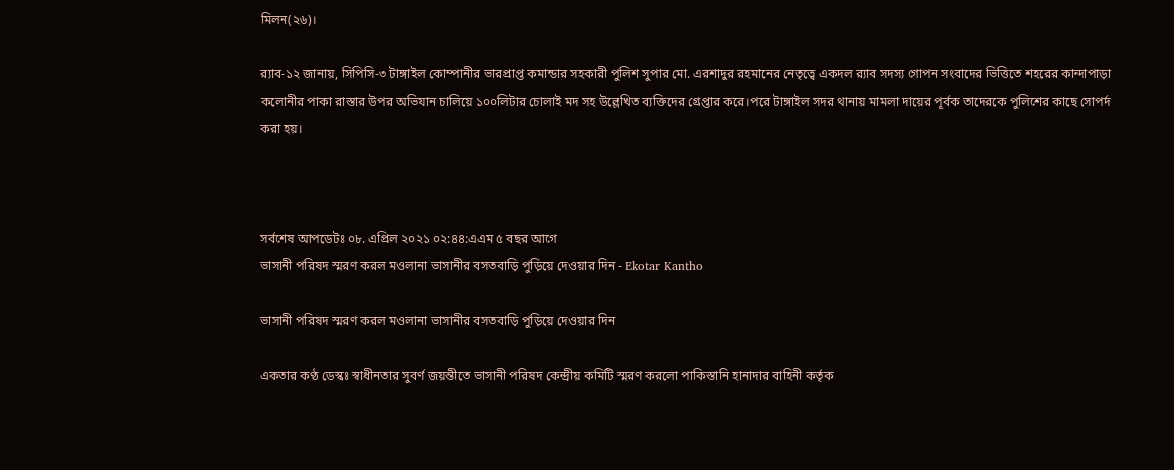মিলন(২৬)।

র‌্যাব-১২ জানায়, সিপিসি-৩ টাঙ্গাইল কোম্পানীর ভারপ্রাপ্ত কমান্ডার সহকারী পুলিশ সুপার মো. এরশাদুর রহমানের নেতৃত্বে একদল র‌্যাব সদস্য গোপন সংবাদের ভিত্তিতে শহরের কান্দাপাড়া কলোনীর পাকা রাস্তার উপর অভিযান চালিয়ে ১০০লিটার চোলাই মদ সহ উল্লেখিত ব্যক্তিদের গ্রেপ্তার করে।পরে টাঙ্গাইল সদর থানায় মামলা দায়ের পূর্বক তাদেরকে পুলিশের কাছে সোপর্দ করা হয়।



সর্বশেষ আপডেটঃ ০৮. এপ্রিল ২০২১ ০২:৪৪:এএম ৫ বছর আগে
ভাসানী পরিষদ স্মরণ করল মওলানা ভাসানীর বসতবাড়ি পুড়িয়ে দেওয়ার দিন - Ekotar Kantho

ভাসানী পরিষদ স্মরণ করল মওলানা ভাসানীর বসতবাড়ি পুড়িয়ে দেওয়ার দিন

একতার কণ্ঠ ডেস্কঃ স্বাধীনতার সুবর্ণ জয়ন্তীতে ভাসানী পরিষদ কেন্দ্রীয় কমিটি স্মরণ করলো পাকিস্তানি হানাদার বাহিনী কর্তৃক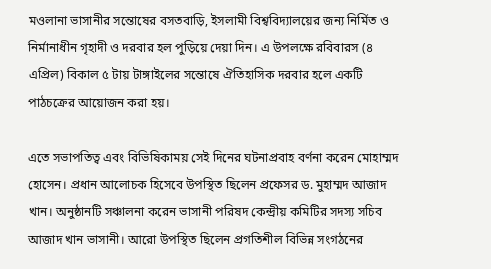মওলানা ভাসানীর সন্তোষের বসতবাড়ি, ইসলামী বিশ্ববিদ্যালয়ের জন্য নির্মিত ও নির্মানাধীন গৃহাদী ও দরবার হল পুড়িয়ে দেয়া দিন। এ উপলক্ষে রবিবারস (৪ এপ্রিল) বিকাল ৫ টায় টাঙ্গাইলের সন্তোষে ঐতিহাসিক দরবার হলে একটি পাঠচক্রের আয়োজন করা হয়।

এতে সভাপতিত্ব এবং বিভিষিকাময় সেই দিনের ঘটনাপ্রবাহ বর্ণনা করেন মোহাম্মদ হোসেন। প্রধান আলোচক হিসেবে উপস্থিত ছিলেন প্রফেসর ড. মুহাম্মদ আজাদ খান। অনুষ্ঠানটি সঞ্চালনা করেন ভাসানী পরিষদ কেন্দ্রীয় কমিটির সদস্য সচিব আজাদ খান ভাসানী। আরো উপস্থিত ছিলেন প্রগতিশীল বিভিন্ন সংগঠনের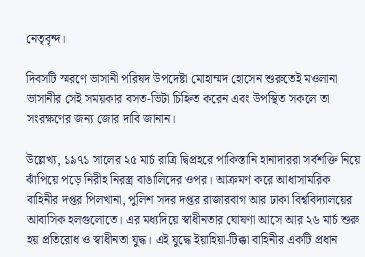নেতৃবৃন্দ।

দিবসটি স্মরণে ভাসানী পরিষদ উপদেষ্টা মোহাম্মদ হোসেন শুরুতেই মওলানা ভাসানীর সেই সময়কার বসত-ভিটা চিহ্নিত করেন এবং উপস্থিত সকলে তা সংরক্ষণের জন্য জোর দাবি জানান।

উল্লেখ্য, ১৯৭১ সালের ২৫ মার্চ রাত্রি দ্বিপ্রহরে পাকিস্তানি হানাদাররা সর্বশক্তি নিয়ে ঝাঁপিয়ে পড়ে নিরীহ নিরস্ত্র বাঙালিদের ওপর। আক্রমণ করে আধাসামরিক বাহিনীর দপ্তর পিলখানা, পুলিশ সদর দপ্তর রাজারবাগ আর ঢাকা বিশ্ববিদ্যালয়ের আবাসিক হলগুলোতে। এর মধ্যদিয়ে স্বাধীনতার ঘোষণা আসে আর ২৬ মার্চ শুরু হয় প্রতিরোধ ও স্বাধীনতা যুদ্ধ। এই যুদ্ধে ইয়াহিয়া-টিক্কা বাহিনীর একটি প্রধান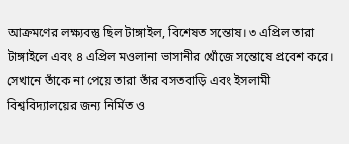আক্রমণের লক্ষ্যবস্তু ছিল টাঙ্গাইল, বিশেষত সন্তোষ। ৩ এপ্রিল তারা টাঙ্গাইলে এবং ৪ এপ্রিল মওলানা ভাসানীর খোঁজে সন্তোষে প্রবেশ করে। সেখানে তাঁকে না পেয়ে তারা তাঁর বসতবাড়ি এবং ইসলামী বিশ্ববিদ্যালয়ের জন্য নির্মিত ও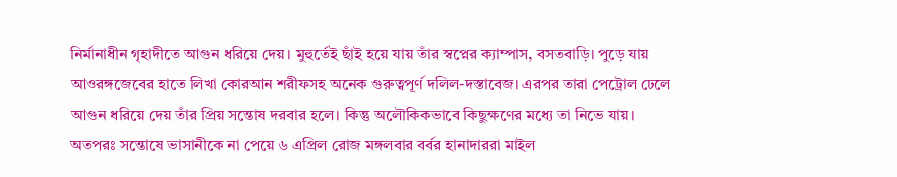নির্মানাধীন গৃহাদীতে আগুন ধরিয়ে দেয়। মুহুর্তেই ছাঁই হয়ে যায় তাঁর স্বপ্নের ক্যাম্পাস, বসতবাড়ি। পুড়ে যায় আওরঙ্গজেবের হাতে লিখা কোরআন শরীফসহ অনেক গুরুত্বপূর্ণ দলিল-দস্তাবেজ। এরপর তারা পেট্রোল ঢেলে আগুন ধরিয়ে দেয় তাঁর প্রিয় সন্তোষ দরবার হলে। কিন্তু অলৌকিকভাবে কিছুক্ষণের মধ্যে তা নিভে যায়। অতপরঃ সন্তোষে ভাসানীকে না পেয়ে ৬ এপ্রিল রোজ মঙ্গলবার বর্বর হানাদাররা মাইল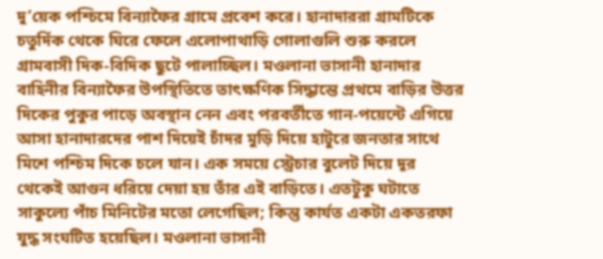দু’য়েক পশ্চিমে বিন্যাফৈর গ্রামে প্রবেশ করে। হানাদাররা গ্রামটিকে চতুর্দিক থেকে ঘিরে ফেলে এলোপাথাড়ি গোলাগুলি শুরু করলে গ্রামবাসী দিক-বিদিক ছুটে পালাচ্ছিল। মওলানা ভাসানী হানাদার বাহিনীর বিন্যাফৈর উপস্থিতিতে তাৎক্ষণিক সিদ্ধান্তে প্রথমে বাড়ির উত্তর দিকের পুকুর পাড়ে অবস্থান নেন এবং পরবর্তীতে গান-পয়েন্টে এগিয়ে আসা হানাদারদের পাশ দিয়েই চাঁদর মুড়ি দিয়ে হাটুরে জনতার সাথে মিশে পশ্চিম দিকে চলে যান। এক সময়ে স্ট্রেচার বুলেট দিয়ে দূর থেকেই আগুন ধরিয়ে দেয়া হয় তাঁর এই বাড়িতে। এতটুকু ঘটাতে সাকুল্যে পাঁচ মিনিটের মতো লেগেছিল; কিন্তু কার্যত একটা একতরফা যুদ্ধ সংঘটিত হয়েছিল। মওলানা ভাসানী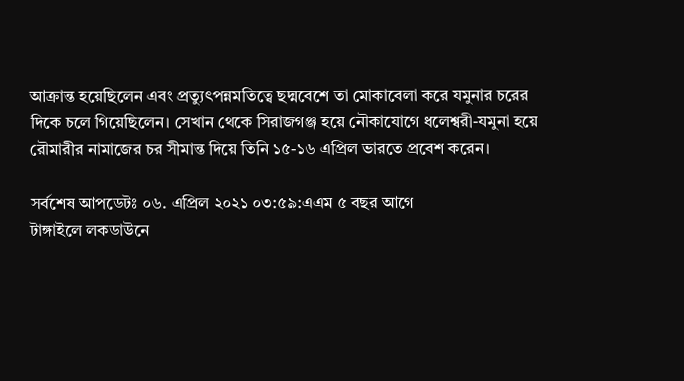আক্রান্ত হয়েছিলেন এবং প্রত্যুৎপন্নমতিত্বে ছদ্মবেশে তা মোকাবেলা করে যমুনার চরের দিকে চলে গিয়েছিলেন। সেখান থেকে সিরাজগঞ্জ হয়ে নৌকাযোগে ধলেশ্বরী-যমুনা হয়ে রৌমারীর নামাজের চর সীমান্ত দিয়ে তিনি ১৫-১৬ এপ্রিল ভারতে প্রবেশ করেন।

সর্বশেষ আপডেটঃ ০৬. এপ্রিল ২০২১ ০৩:৫৯:এএম ৫ বছর আগে
টাঙ্গাইলে লকডাউনে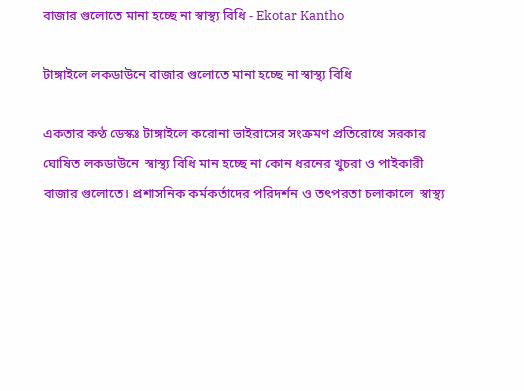বাজার গুলোতে মানা হচ্ছে না স্বাস্থ্য বিধি - Ekotar Kantho

টাঙ্গাইলে লকডাউনে বাজার গুলোতে মানা হচ্ছে না স্বাস্থ্য বিধি

একতার কণ্ঠ ডেস্কঃ টাঙ্গাইলে করোনা ভাইরাসের সংক্রমণ প্রতিরোধে সরকার ঘোষিত লকডাউনে  স্বাস্থ্য বিধি মান হচ্ছে না কোন ধরনের খুচরা ও পাইকারী বাজার গুলোতে। প্রশাসনিক কর্মকর্তাদের পরিদর্শন ও তৎপরতা চলাকালে  স্বাস্থ্য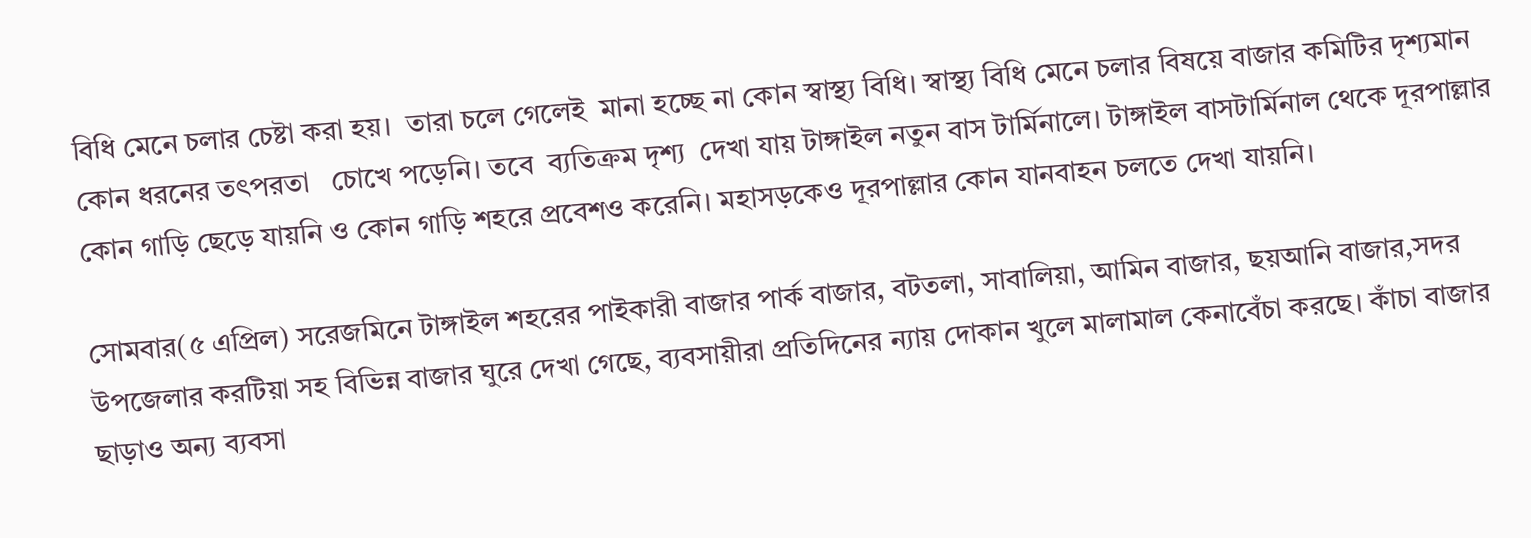বিধি মেনে চলার চেষ্টা করা হয়।  তারা চলে গেলেই  মানা হচ্ছে না কোন স্বাস্থ্য বিধি। স্বাস্থ্য বিধি মেনে চলার বিষয়ে বাজার কমিটির দৃশ্যমান কোন ধরনের তৎপরতা   চোখে পড়েনি। তবে  ব্যতিক্রম দৃশ্য  দেখা যায় টাঙ্গাইল নতুন বাস টার্মিনালে। টাঙ্গাইল বাসটার্মিনাল থেকে দূরপাল্লার কোন গাড়ি ছেড়ে যায়নি ও কোন গাড়ি শহরে প্রবেশও করেনি। মহাসড়কেও দূরপাল্লার কোন যানবাহন চলতে দেখা যায়নি।

সোমবার(৫ এপ্রিল) সরেজমিনে টাঙ্গাইল শহরের পাইকারী বাজার পার্ক বাজার, বটতলা, সাবালিয়া, আমিন বাজার, ছয়আনি বাজার,সদর উপজেলার করটিয়া সহ বিভিন্ন বাজার ঘুরে দেখা গেছে, ব্যবসায়ীরা প্রতিদিনের ন্যায় দোকান খুলে মালামাল কেনাবেঁচা করছে। কাঁচা বাজার ছাড়াও অন্য ব্যবসা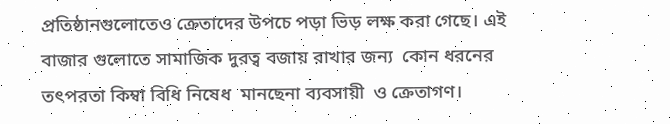প্রতিষ্ঠানগুলোতেও ক্রেতাদের উপচে পড়া ভিড় লক্ষ করা গেছে। এই বাজার গুলোতে সামাজিক দুরত্ব বজায় রাখার জন্য  কোন ধরনের তৎপরতা কিম্বা বিধি নিষেধ  মানছেনা ব্যবসায়ী  ও ক্রেতাগণ।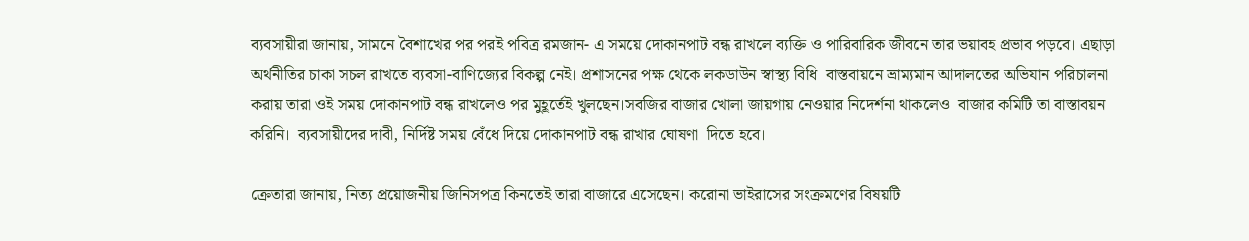ব্যবসায়ীরা জানায়, সামনে বৈশাখের পর পরই পবিত্র রমজান- এ সময়ে দোকানপাট বন্ধ রাখলে ব্যক্তি ও পারিবারিক জীবনে তার ভয়াবহ প্রভাব পড়বে। এছাড়া অর্থনীতির চাকা সচল রাখতে ব্যবসা-বাণিজ্যের বিকল্প নেই। প্রশাসনের পক্ষ থেকে লকডাউন স্বাস্থ্য বিধি  বাস্তবায়নে ভ্রাম্যমান আদালতের অভিযান পরিচালনা করায় তারা ওই সময় দোকানপাট বন্ধ রাখলেও পর মুহূর্তেই খুলছেন।সবজির বাজার খোলা জায়গায় নেওয়ার নিদের্শনা থাকলেও  বাজার কমিটি তা বাস্তাবয়ন করিনি।  ব্যবসায়ীদের দাবী, নির্দিষ্ট সময় বেঁধে দিয়ে দোকানপাট বন্ধ রাখার ঘোষণা  দিতে হবে।

ক্রেতারা জানায়, নিত্য প্রয়োজনীয় জিনিসপত্র কিনতেই তারা বাজারে এসেছেন। করোনা ভাইরাসের সংক্রমণের বিষয়টি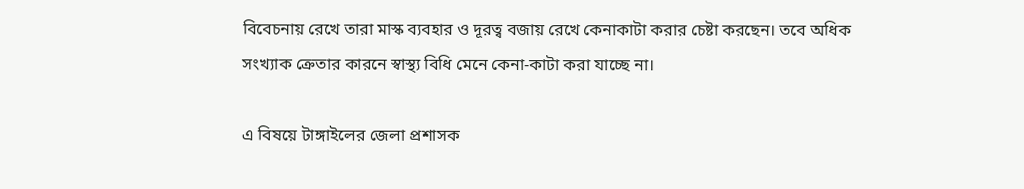বিবেচনায় রেখে তারা মাস্ক ব্যবহার ও দূরত্ব বজায় রেখে কেনাকাটা করার চেষ্টা করছেন। তবে অধিক সংখ্যাক ক্রেতার কারনে স্বাস্থ্য বিধি মেনে কেনা-কাটা করা যাচ্ছে না।

এ বিষয়ে টাঙ্গাইলের জেলা প্রশাসক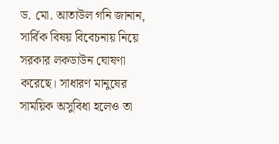ড. মো. আতাউল গনি জানান, সার্বিক বিষয় বিবেচনায় নিয়ে সরকার লকডাউন ঘোষণা করেছে। সাধারণ মানুষের সাময়িক অসুবিধা হলেও তা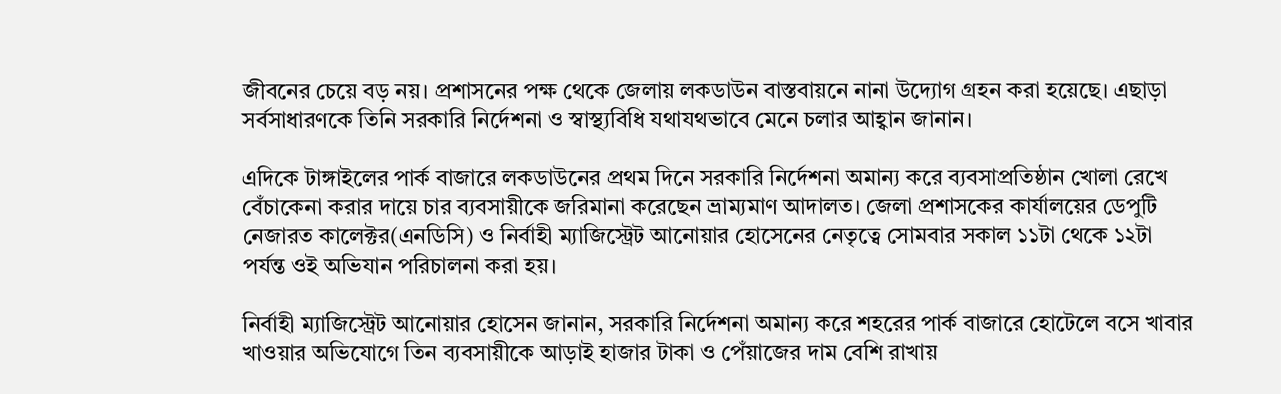জীবনের চেয়ে বড় নয়। প্রশাসনের পক্ষ থেকে জেলায় লকডাউন বাস্তবায়নে নানা উদ্যোগ গ্রহন করা হয়েছে। এছাড়া সর্বসাধারণকে তিনি সরকারি নির্দেশনা ও স্বাস্থ্যবিধি যথাযথভাবে মেনে চলার আহ্বান জানান।

এদিকে টাঙ্গাইলের পার্ক বাজারে লকডাউনের প্রথম দিনে সরকারি নির্দেশনা অমান্য করে ব্যবসাপ্রতিষ্ঠান খোলা রেখে বেঁচাকেনা করার দায়ে চার ব্যবসায়ীকে জরিমানা করেছেন ভ্রাম্যমাণ আদালত। জেলা প্রশাসকের কার্যালয়ের ডেপুটি নেজারত কালেক্টর(এনডিসি) ও নির্বাহী ম্যাজিস্ট্রেট আনোয়ার হোসেনের নেতৃত্বে সোমবার সকাল ১১টা থেকে ১২টা পর্যন্ত ওই অভিযান পরিচালনা করা হয়।

নির্বাহী ম্যাজিস্ট্রেট আনোয়ার হোসেন জানান, সরকারি নির্দেশনা অমান্য করে শহরের পার্ক বাজারে হোটেলে বসে খাবার খাওয়ার অভিযোগে তিন ব্যবসায়ীকে আড়াই হাজার টাকা ও পেঁয়াজের দাম বেশি রাখায়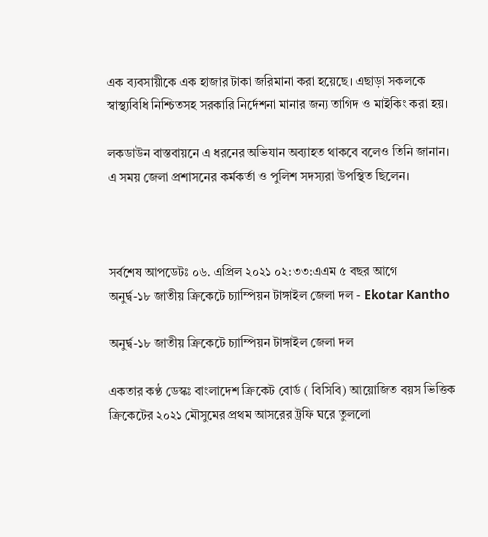এক ব্যবসায়ীকে এক হাজার টাকা জরিমানা করা হয়েছে। এছাড়া সকলকে স্বাস্থ্যবিধি নিশ্চিতসহ সরকারি নির্দেশনা মানার জন্য তাগিদ ও মাইকিং করা হয়।

লকডাউন বাস্তবায়নে এ ধরনের অভিযান অব্যাহত থাকবে বলেও তিনি জানান। এ সময় জেলা প্রশাসনের কর্মকর্তা ও পুলিশ সদস্যরা উপস্থিত ছিলেন।



সর্বশেষ আপডেটঃ ০৬. এপ্রিল ২০২১ ০২:৩৩:এএম ৫ বছর আগে
অনুর্দ্ব-১৮ জাতীয় ক্রিকেটে চ্যাম্পিয়ন টাঙ্গাইল জেলা দল - Ekotar Kantho

অনুর্দ্ব-১৮ জাতীয় ক্রিকেটে চ্যাম্পিয়ন টাঙ্গাইল জেলা দল

একতার কণ্ঠ ডেস্কঃ বাংলাদেশ ক্রিকেট বোর্ড ( বিসিবি) আয়োজিত বয়স ভিত্তিক ক্রিকেটের ২০২১ মৌসুমের প্রথম আসরের ট্রফি ঘরে তুললো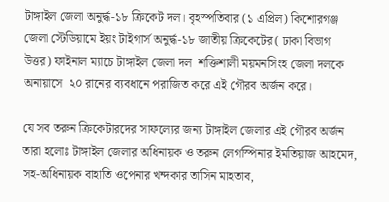টাঙ্গাইল জেলা অনুর্দ্ধ-১৮ ক্রিকেট দল। বৃহস্পতিবার (১ এপ্রিল) কিশোরগঞ্জ জেলা স্টেডিয়ামে ইয়ং টাইগার্স অনুর্দ্ধ-১৮ জাতীয় ক্রিকেটের( ঢাকা বিভাগ উত্তর) ফাইনাল ম্যাচে টাঙ্গাইল জেলা দল  শক্তিশালী ময়মনসিংহ জেলা দলকে অনায়াসে  ২০ রানের ব্যবধানে পরাজিত করে এই গৌরব অর্জন করে।

যে সব তরুন ক্রিকেটারদের সাফল্যের জন্য টাঙ্গাইল জেলার এই গৌরব অর্জন তারা হলোঃ টাঙ্গাইল জেলার অধিনায়ক ও তরুন লেগস্পিনার ইমতিয়াজ আহমেদ, সহ-অধিনায়ক বাহাতি ওপেনার খন্দকার তাসিন মাহতাব,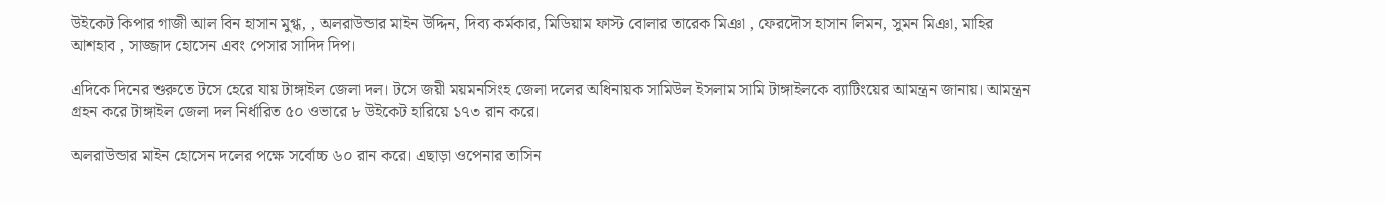উইকেট কিপার গাজী আল বিন হাসান মুগ্ধ, , অলরাউন্ডার মাইন উদ্দিন, দিব্য কর্মকার, মিডিয়াম ফাস্ট বোলার তারেক মিঞা , ফেরদৌস হাসান লিমন, সুমন মিঞা, মাহির আশহাব , সাজ্জাদ হোসেন এবং পেসার সাদিদ দিপ।

এদিকে দিনের শুরুতে টসে হেরে যায় টাঙ্গাইল জেলা দল। টসে জয়ী ময়মনসিংহ জেলা দলের অধিনায়ক সামিউল ইসলাম সামি টাঙ্গাইলকে ব্যাটিংয়ের আমন্ত্রন জানায়। আমন্ত্রন গ্রহন করে টাঙ্গাইল জেলা দল নির্ধারিত ৫০ ওভারে ৮ উইকেট হারিয়ে ১৭৩ রান করে।

অলরাউন্ডার মাইন হোসেন দলের পক্ষে সর্বোচ্চ ৬০ রান করে। এছাড়া ওপেনার তাসিন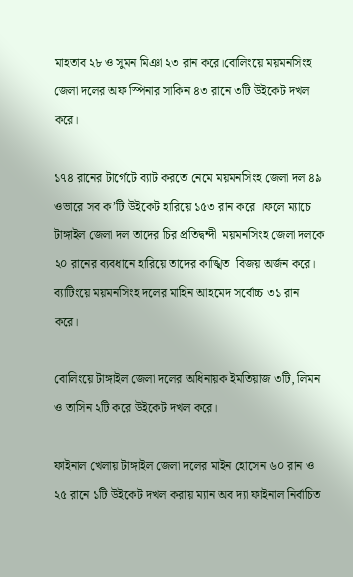মাহতাব ২৮ ও সুমন মিঞা ২৩ রান করে।বোলিংয়ে ময়মনসিংহ জেলা দলের অফ স্পিনার সাকিন ৪৩ রানে ৩টি উইকেট দখল করে।

১৭৪ রানের টার্গেটে ব্যাট করতে নেমে ময়মনসিংহ জেলা দল ৪৯ ওভারে সব ক’টি উইকেট হারিয়ে ১৫৩ রান করে ।ফলে ম্যাচে টাঙ্গাইল জেলা দল তাদের চির প্রতিদ্বন্দী  ময়মনসিংহ জেলা দলকে  ২০ রানের ব্যবধানে হারিয়ে তাদের কাঙ্খিত  বিজয় অর্জন করে। ব্যাটিংয়ে ময়মনসিংহ দলের মাহিন আহমেদ সর্বোচ্চ ৩১ রান করে।

বোলিংয়ে টাঙ্গাইল জেলা দলের অধিনায়ক ইমতিয়াজ ৩টি, লিমন ও তাসিন ২টি করে উইকেট দখল করে।

ফাইনাল খেলায় টাঙ্গাইল জেলা দলের মাইন হোসেন ৬০ রান ও ২৫ রানে ১টি উইকেট দখল করায় ম্যান অব দ্যা ফাইনাল নির্বাচিত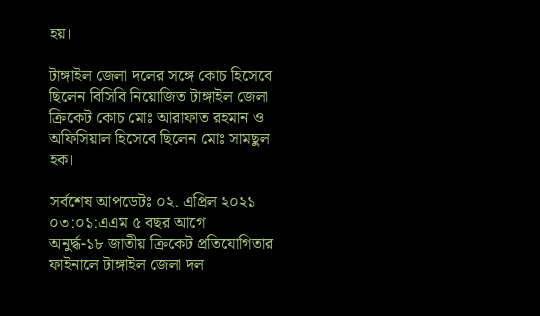হয়।

টাঙ্গাইল জেলা দলের সঙ্গে কোচ হিসেবে ছিলেন বিসিবি নিয়োজিত টাঙ্গাইল জেলা ক্রিকেট কোচ মোঃ আরাফাত রহমান ও অফিসিয়াল হিসেবে ছিলেন মোঃ সামছুল হক।

সর্বশেষ আপডেটঃ ০২. এপ্রিল ২০২১ ০৩:০১:এএম ৫ বছর আগে
অনুর্দ্ধ-১৮ জাতীয় ক্রিকেট প্রতিযোগিতার ফাইনালে টাঙ্গাইল জেলা দল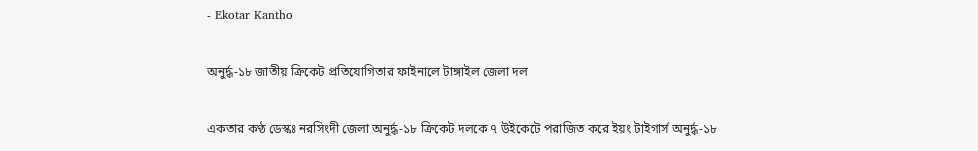- Ekotar Kantho

অনুর্দ্ধ-১৮ জাতীয় ক্রিকেট প্রতিযোগিতার ফাইনালে টাঙ্গাইল জেলা দল

একতার কণ্ঠ ডেস্কঃ নরসিংদী জেলা অনুর্দ্ধ-১৮ ক্রিকেট দলকে ৭ উইকেটে পরাজিত করে ইয়ং টাইগার্স অনুর্দ্ধ-১৮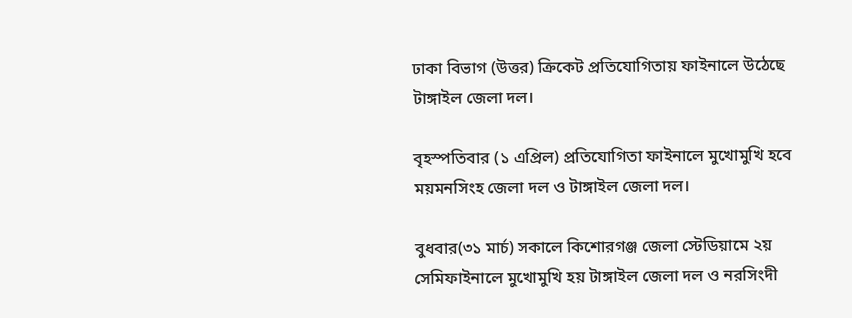ঢাকা বিভাগ (উত্তর) ক্রিকেট প্রতিযোগিতায় ফাইনালে উঠেছে টাঙ্গাইল জেলা দল।

বৃহস্পতিবার (১ এপ্রিল) প্রতিযোগিতা ফাইনালে মুখোমুখি হবে ময়মনসিংহ জেলা দল ও টাঙ্গাইল জেলা দল।

বুধবার(৩১ মার্চ) সকালে কিশোরগঞ্জ জেলা স্টেডিয়ামে ২য় সেমিফাইনালে মুখোমুখি হয় টাঙ্গাইল জেলা দল ও নরসিংদী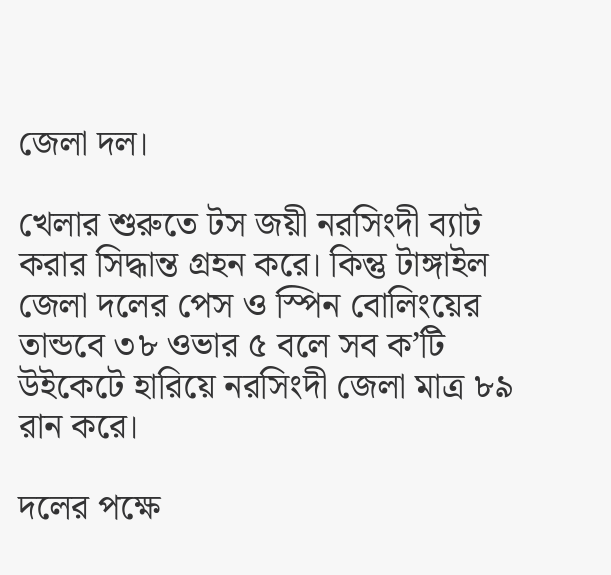জেলা দল।

খেলার শুরুতে টস জয়ী নরসিংদী ব্যাট করার সিদ্ধান্ত গ্রহন করে। কিন্তু টাঙ্গাইল জেলা দলের পেস ও স্পিন বোলিংয়ের তান্ডবে ৩৮ ওভার ৫ বলে সব ক’টি উইকেটে হারিয়ে নরসিংদী জেলা মাত্র ৮৯ রান করে।

দলের পক্ষে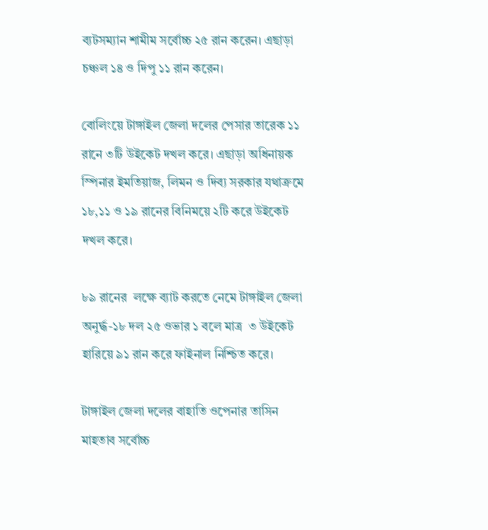ব্যটসম্যান শামীম সর্বোচ্চ ২৫ রান করেন। এছাড়া চঞ্চল ১৪ ও দিপু ১১ রান করেন।

বোলিংয়ে টাঙ্গাইল জেলা দলের পেসার তারেক ১১ রানে ৩টি উইকেট দখল করে। এছাড়া অধিনায়ক স্পিনার ইমতিয়াজ, লিমন ও দিব্য সরকার যথাক্রমে ১৮,১১ ও ১৯ রানের বিনিময়ে ২টি করে উইকেট দখল করে।

৮৯ রানের  লক্ষে ব্যাট করতে নেমে টাঙ্গাইল জেলা  অনুর্দ্ধ-১৮ দল ২৫ ওভার ১ বলে মাত্র  ৩ উইকেট হারিয়ে ৯১ রান করে ফাইনাল নিশ্চিত করে।

টাঙ্গাইল জেলা দলের বাহাতি ওপেনার তাসিন মাহতাব সর্বোচ্চ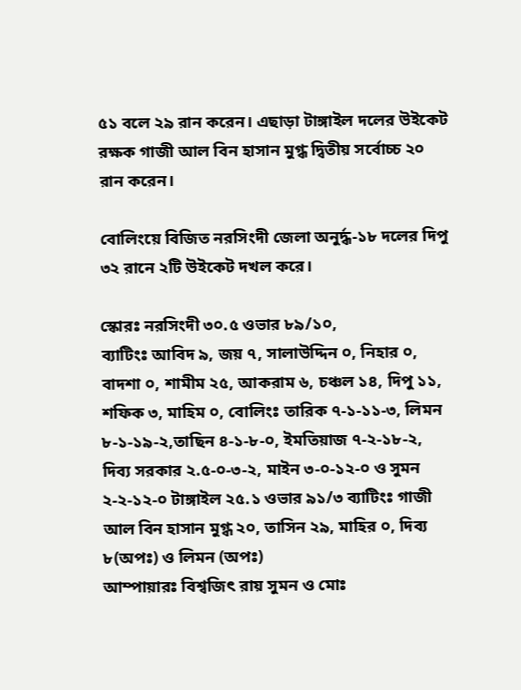৫১ বলে ২৯ রান করেন। এছাড়া টাঙ্গাইল দলের উইকেট রক্ষক গাজী আল বিন হাসান মুগ্ধ দ্বিতীয় সর্বোচ্চ ২০ রান করেন।

বোলিংয়ে বিজিত নরসিংদী জেলা অনুর্দ্ধ-১৮ দলের দিপু ৩২ রানে ২টি উইকেট দখল করে।

স্কোরঃ নরসিংদী ৩০.৫ ওভার ৮৯/১০,
ব্যাটিংঃ আবিদ ৯, জয় ৭, সালাউদ্দিন ০, নিহার ০, বাদশা ০, শামীম ২৫, আকরাম ৬, চঞ্চল ১৪, দিপু ১১, শফিক ৩, মাহিম ০, বোলিংঃ তারিক ৭-১-১১-৩, লিমন ৮-১-১৯-২,তাছিন ৪-১-৮-০, ইমতিয়াজ ৭-২-১৮-২, দিব্য সরকার ২.৫-০-৩-২, মাইন ৩-০-১২-০ ও সুমন ২-২-১২-০ টাঙ্গাইল ২৫.১ ওভার ৯১/৩ ব্যাটিংঃ গাজী আল বিন হাসান মুগ্ধ ২০, তাসিন ২৯, মাহির ০, দিব্য ৮(অপঃ) ও লিমন (অপঃ)
আম্পায়ারঃ বিশ্বজিৎ রায় সুমন ও মোঃ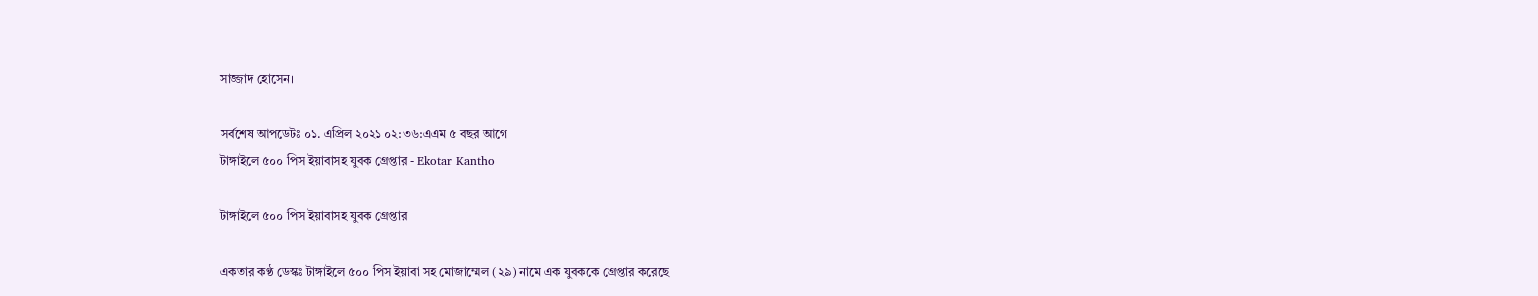সাজ্জাদ হোসেন।

সর্বশেষ আপডেটঃ ০১. এপ্রিল ২০২১ ০২:৩৬:এএম ৫ বছর আগে
টাঙ্গাইলে ৫০০ পিস ইয়াবাসহ যুবক গ্রেপ্তার - Ekotar Kantho

টাঙ্গাইলে ৫০০ পিস ইয়াবাসহ যুবক গ্রেপ্তার

একতার কণ্ঠ ডেস্কঃ টাঙ্গাইলে ৫০০ পিস ইয়াবা সহ মোজাম্মেল (২৯) নামে এক যুবককে গ্রেপ্তার করেছে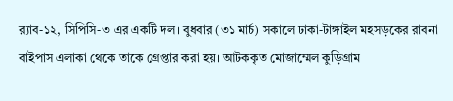র‌্যাব-১২, সিপিসি-৩ এর একটি দল। বুধবার (৩১ মার্চ) সকালে ঢাকা-টাঙ্গাইল মহসড়কের রাবনা বাইপাস এলাকা থেকে তাকে গ্রেপ্তার করা হয়। আটককৃত মোজাম্মেল কুড়িগ্রাম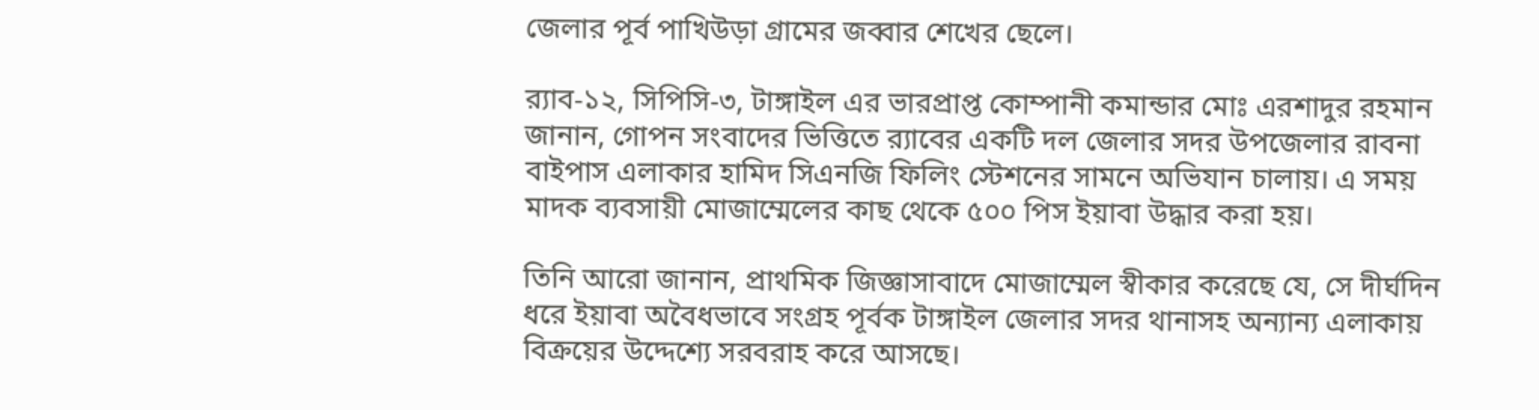জেলার পূর্ব পাখিউড়া গ্রামের জব্বার শেখের ছেলে।

র‌্যাব-১২, সিপিসি-৩, টাঙ্গাইল এর ভারপ্রাপ্ত কোম্পানী কমান্ডার মোঃ এরশাদুর রহমান জানান, গোপন সংবাদের ভিত্তিতে র‌্যাবের একটি দল জেলার সদর উপজেলার রাবনা বাইপাস এলাকার হামিদ সিএনজি ফিলিং স্টেশনের সামনে অভিযান চালায়। এ সময় মাদক ব্যবসায়ী মোজাম্মেলের কাছ থেকে ৫০০ পিস ইয়াবা উদ্ধার করা হয়।

তিনি আরো জানান, প্রাথমিক জিজ্ঞাসাবাদে মোজাম্মেল স্বীকার করেছে যে, সে দীর্ঘদিন ধরে ইয়াবা অবৈধভাবে সংগ্রহ পূর্বক টাঙ্গাইল জেলার সদর থানাসহ অন্যান্য এলাকায় বিক্রয়ের উদ্দেশ্যে সরবরাহ করে আসছে।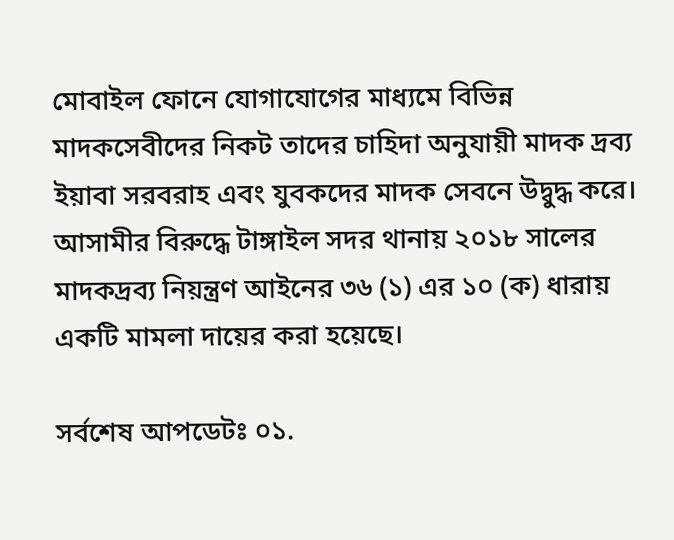মোবাইল ফোনে যোগাযোগের মাধ্যমে বিভিন্ন মাদকসেবীদের নিকট তাদের চাহিদা অনুযায়ী মাদক দ্রব্য ইয়াবা সরবরাহ এবং যুবকদের মাদক সেবনে উদ্বুদ্ধ করে। আসামীর বিরুদ্ধে টাঙ্গাইল সদর থানায় ২০১৮ সালের মাদকদ্রব্য নিয়ন্ত্রণ আইনের ৩৬ (১) এর ১০ (ক) ধারায় একটি মামলা দায়ের করা হয়েছে।

সর্বশেষ আপডেটঃ ০১.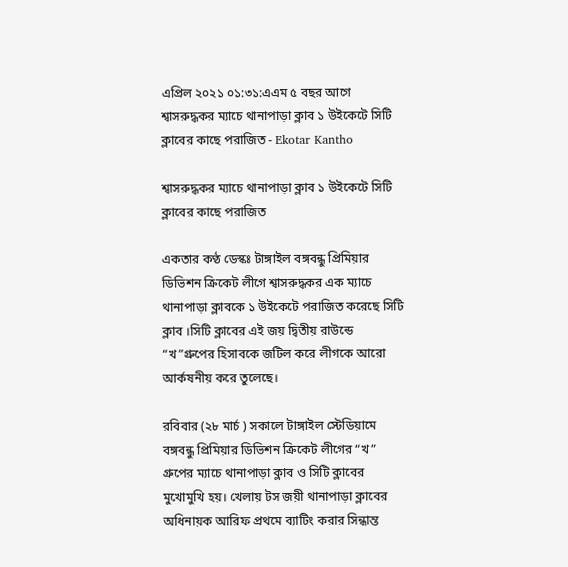এপ্রিল ২০২১ ০১:৩১:এএম ৫ বছর আগে
শ্বাসরুদ্ধকর ম্যাচে থানাপাড়া ক্লাব ১ উইকেটে সিটি ক্লাবের কাছে পরাজিত - Ekotar Kantho

শ্বাসরুদ্ধকর ম্যাচে থানাপাড়া ক্লাব ১ উইকেটে সিটি ক্লাবের কাছে পরাজিত

একতার কণ্ঠ ডেস্কঃ টাঙ্গাইল বঙ্গবন্ধু প্রিমিয়ার ডিভিশন ক্রিকেট লীগে শ্বাসরুদ্ধকর এক ম্যাচে থানাপাড়া ক্লাবকে ১ উইকেটে পরাজিত করেছে সিটি ক্লাব ।সিটি ক্লাবের এই জয় দ্বিতীয় রাউন্ডে “খ”গ্রুপের হিসাবকে জটিল করে লীগকে আরো আর্কষনীয় করে তুলেছে।

রবিবার (২৮ মার্চ ) সকালে টাঙ্গাইল স্টেডিয়ামে বঙ্গবন্ধু প্রিমিয়ার ডিভিশন ক্রিকেট লীগের “খ” গ্রুপের ম্যাচে থানাপাড়া ক্লাব ও সিটি ক্লাবের মুখোমুখি হয়। খেলায় টস জয়ী থানাপাড়া ক্লাবের অধিনায়ক আরিফ প্রথমে ব্যাটিং করার সিন্ধান্ত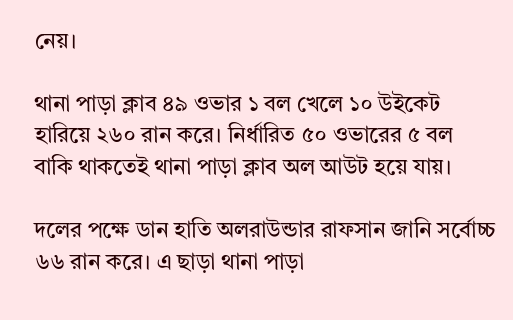নেয়।

থানা পাড়া ক্লাব ৪৯ ওভার ১ বল খেলে ১০ উইকেট হারিয়ে ২৬০ রান করে। নির্ধারিত ৫০ ওভারের ৫ বল বাকি থাকতেই থানা পাড়া ক্লাব অল আউট হয়ে যায়।

দলের পক্ষে ডান হাতি অলরাউন্ডার রাফসান জানি সর্বোচ্চ ৬৬ রান করে। এ ছাড়া থানা পাড়া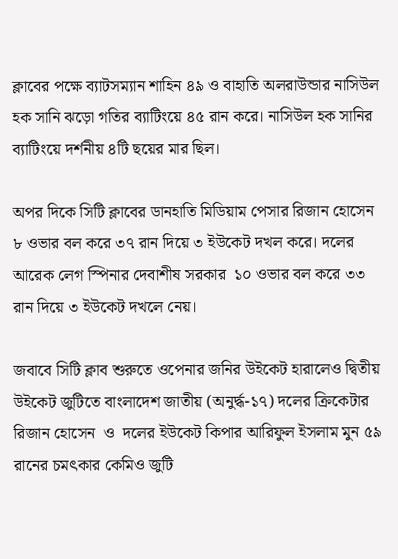ক্লাবের পক্ষে ব্যাটসম্যান শাহিন ৪৯ ও বাহাতি অলরাউন্ডার নাসিউল হক সানি ঝড়ো গতির ব্যাটিংয়ে ৪৫ রান করে। নাসিউল হক সানির ব্যাটিংয়ে দর্শনীয় ৪টি ছয়ের মার ছিল।

অপর দিকে সিটি ক্লাবের ডানহাতি মিডিয়াম পেসার রিজান হোসেন ৮ ওভার বল করে ৩৭ রান দিয়ে ৩ ইউকেট দখল করে। দলের আরেক লেগ স্পিনার দেবাশীষ সরকার  ১০ ওভার বল করে ৩৩ রান দিয়ে ৩ ইউকেট দখলে নেয়।

জবাবে সিটি ক্লাব শুরুতে ওপেনার জনির উইকেট হারালেও দ্বিতীয় উইকেট জুটিতে বাংলাদেশ জাতীয় (অনুর্দ্ধ-১৭) দলের ক্রিকেটার রিজান হোসেন  ও  দলের ইউকেট কিপার আরিফুল ইসলাম মুন ৫৯ রানের চমৎকার কেমিও জুটি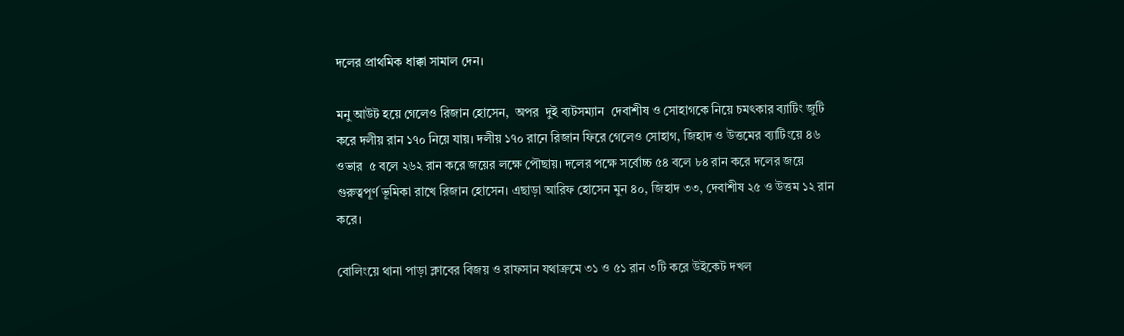দলের প্রাথমিক ধাক্কা সামাল দেন।

মনু আউট হয়ে গেলেও রিজান হোসেন,  অপর  ‍দুই ব্যটসম্যান  দেবাশীষ ও সোহাগকে নিয়ে চমৎকার ব্যাটিং জুটি করে দলীয় রান ১৭০ নিয়ে যায়। দলীয় ১৭০ রানে রিজান ফিরে গেলেও সোহাগ, জিহাদ ও উত্তমের ব্যাটিংয়ে ৪৬  ওভার  ৫ বলে ২৬২ রান করে জয়ের লক্ষে পৌছায়। দলের পক্ষে সর্বোচ্চ ৫৪ বলে ৮৪ রান করে দলের জয়ে গুরুত্বপূর্ণ ভূমিকা রাখে রিজান হোসেন। এছাড়া আরিফ হোসেন মুন ৪০, জিহাদ ৩৩, দেবাশীষ ২৫ ও উত্তম ১২ রান করে।

বোলিংয়ে থানা পাড়া ক্লাবের বিজয় ও রাফসান যথাক্রমে ৩১ ও ৫১ রান ৩টি করে উইকেট দখল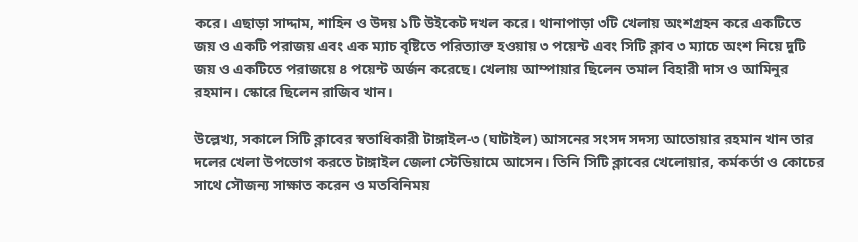করে। এছাড়া সাদ্দাম, শাহিন ও উদয় ১টি উইকেট দখল করে। থানাপাড়া ৩টি খেলায় অংশগ্রহন করে একটিতে জয় ও একটি পরাজয় এবং এক ম্যাচ বৃষ্টিতে পরিত্যাক্ত হওয়ায় ৩ পয়েন্ট এবং সিটি ক্লাব ৩ ম্যাচে অংশ নিয়ে দুটি জয় ও একটিতে পরাজয়ে ৪ পয়েন্ট অর্জন করেছে। খেলায় আম্পায়ার ছিলেন তমাল বিহারী দাস ও আমিনুর রহমান। স্কোরে ছিলেন রাজিব খান।

উল্লেখ্য, সকালে সিটি ক্লাবের স্বতাধিকারী টাঙ্গাইল-৩ (ঘাটাইল) আসনের সংসদ সদস্য আতোয়ার রহমান খান তার দলের খেলা উপভোগ করতে টাঙ্গাইল জেলা স্টেডিয়ামে আসেন। তিনি সিটি ক্লাবের খেলোয়ার, কর্মকর্তা ও কোচের সাথে সৌজন্য সাক্ষাত করেন ও মতবিনিময়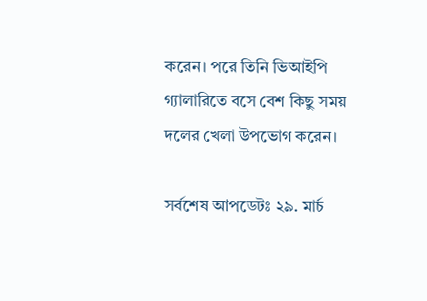করেন। পরে তিনি ভিআইপি গ্যালারিতে বসে বেশ কিছু সময় দলের খেলা উপভোগ করেন।

সর্বশেষ আপডেটঃ ২৯. মার্চ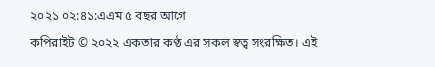২০২১ ০২:৪১:এএম ৫ বছর আগে
কপিরাইট © ২০২২ একতার কণ্ঠ এর সকল স্বত্ব সংরক্ষিত। এই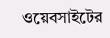ওয়েবসাইটের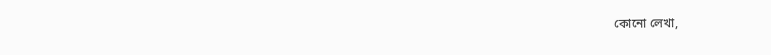কোনো লেখা,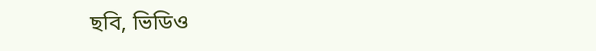ছবি, ভিডিও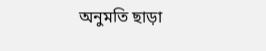অনুমতি ছাড়া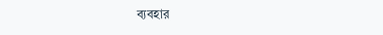ব্যবহার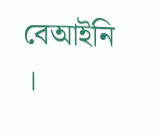বেআইনি ।